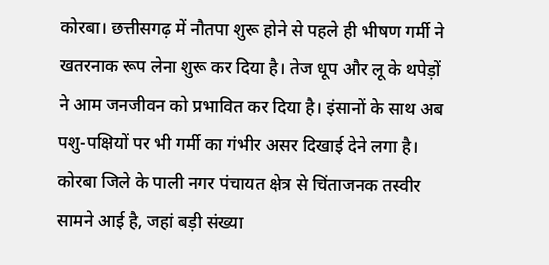कोरबा। छत्तीसगढ़ में नौतपा शुरू होने से पहले ही भीषण गर्मी ने खतरनाक रूप लेना शुरू कर दिया है। तेज धूप और लू के थपेड़ों ने आम जनजीवन को प्रभावित कर दिया है। इंसानों के साथ अब पशु-पक्षियों पर भी गर्मी का गंभीर असर दिखाई देने लगा है। कोरबा जिले के पाली नगर पंचायत क्षेत्र से चिंताजनक तस्वीर सामने आई है, जहां बड़ी संख्या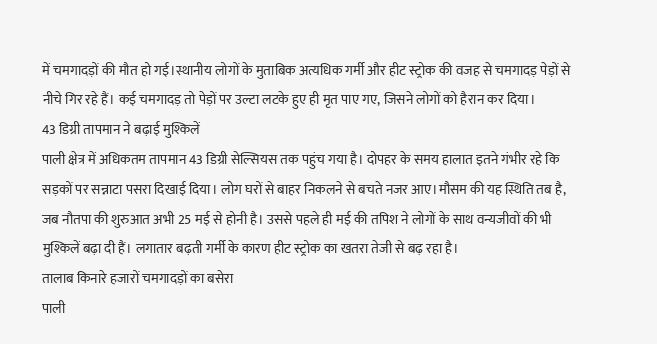में चमगादड़ों की मौत हो गई।स्थानीय लोगों के मुताबिक अत्यधिक गर्मी और हीट स्ट्रोक की वजह से चमगादड़ पेड़ों से नीचे गिर रहे हैं। कई चमगादड़ तो पेड़ों पर उल्टा लटके हुए ही मृत पाए गए, जिसने लोगों को हैरान कर दिया।
43 डिग्री तापमान ने बढ़ाई मुश्किलें
पाली क्षेत्र में अधिकतम तापमान 43 डिग्री सेल्सियस तक पहुंच गया है। दोपहर के समय हालात इतने गंभीर रहे कि सड़कों पर सन्नाटा पसरा दिखाई दिया। लोग घरों से बाहर निकलने से बचते नजर आए।मौसम की यह स्थिति तब है, जब नौतपा की शुरुआत अभी 25 मई से होनी है। उससे पहले ही मई की तपिश ने लोगों के साथ वन्यजीवों की भी मुश्किलें बढ़ा दी हैं। लगातार बढ़ती गर्मी के कारण हीट स्ट्रोक का खतरा तेजी से बढ़ रहा है।
तालाब किनारे हजारों चमगादड़ों का बसेरा
पाली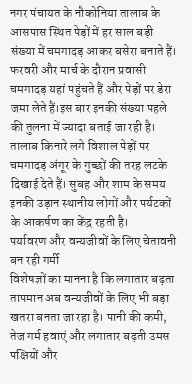नगर पंचायत के नौकोनिया तालाब के आसपास स्थित पेड़ों में हर साल बड़ी संख्या में चमगादड़ आकर बसेरा बनाते हैं। फरवरी और मार्च के दौरान प्रवासी चमगादड़ यहां पहुंचते हैं और पेड़ों पर डेरा जमा लेते हैं।इस बार इनकी संख्या पहले की तुलना में ज्यादा बताई जा रही है। तालाब किनारे लगे विशाल पेड़ों पर चमगादड़ अंगूर के गुच्छों की तरह लटके दिखाई देते हैं। सुबह और शाम के समय इनकी उड़ान स्थानीय लोगों और पर्यटकों के आकर्षण का केंद्र रहती है।
पर्यावरण और वन्यजीवों के लिए चेतावनी बन रही गर्मी
विशेषज्ञों का मानना है कि लगातार बढ़ता तापमान अब वन्यजीवों के लिए भी बड़ा खतरा बनता जा रहा है। पानी की कमी, तेज गर्म हवाएं और लगातार बढ़ती उमस पक्षियों और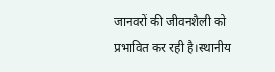जानवरों की जीवनशैली को प्रभावित कर रही है।स्थानीय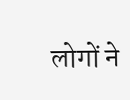लोगों ने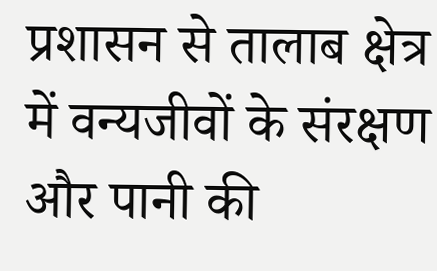प्रशासन से तालाब क्षेत्र में वन्यजीवों के संरक्षण और पानी की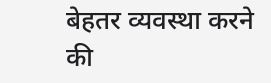बेहतर व्यवस्था करने की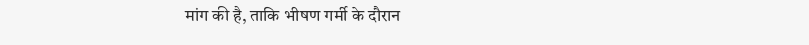मांग की है, ताकि भीषण गर्मी के दौरान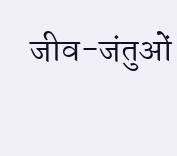जीव-जंतुओं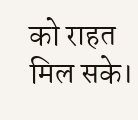को राहत मिल सके।